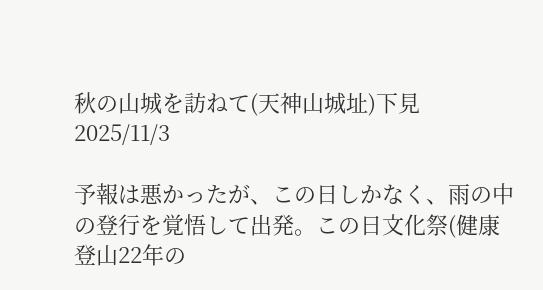秋の山城を訪ねて(天神山城址)下見 2025/11/3

予報は悪かったが、この日しかなく、雨の中の登行を覚悟して出発。この日文化祭(健康登山22年の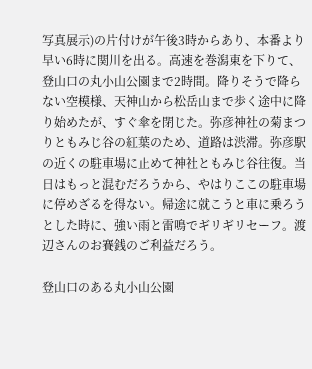写真展示)の片付けが午後3時からあり、本番より早い6時に関川を出る。高速を巻潟東を下りて、登山口の丸小山公園まで2時間。降りそうで降らない空模様、天神山から松岳山まで歩く途中に降り始めたが、すぐ傘を閉じた。弥彦神社の菊まつりともみじ谷の紅葉のため、道路は渋滞。弥彦駅の近くの駐車場に止めて神社ともみじ谷往復。当日はもっと混むだろうから、やはりここの駐車場に停めざるを得ない。帰途に就こうと車に乗ろうとした時に、強い雨と雷鳴でギリギリセーフ。渡辺さんのお賽銭のご利益だろう。

登山口のある丸小山公園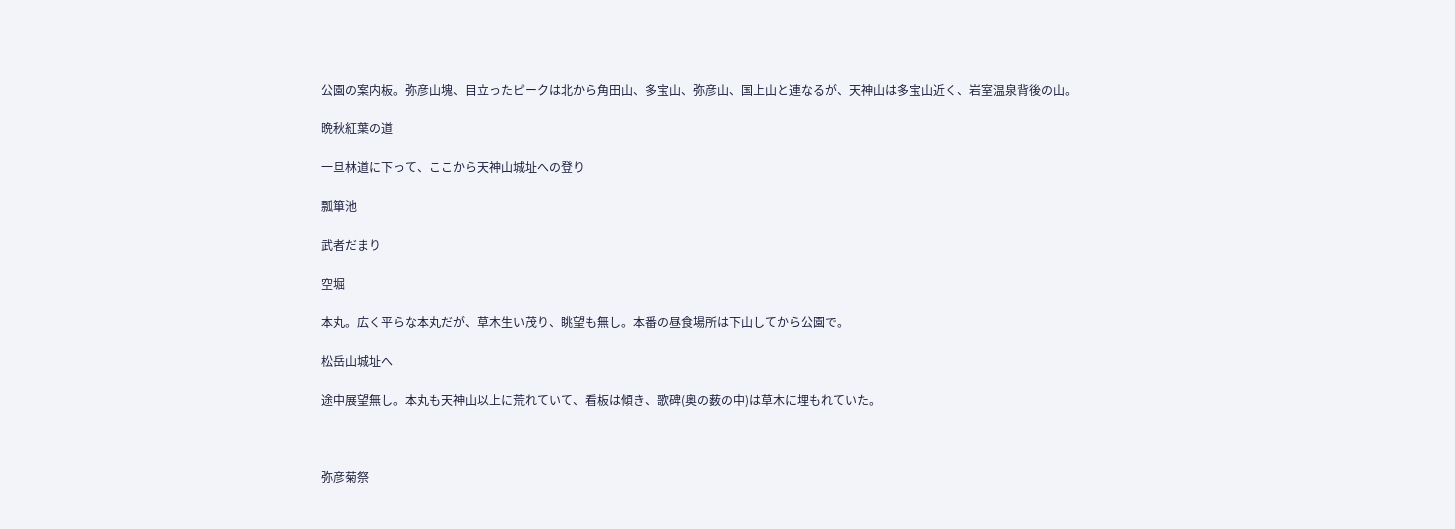公園の案内板。弥彦山塊、目立ったピークは北から角田山、多宝山、弥彦山、国上山と連なるが、天神山は多宝山近く、岩室温泉背後の山。

晩秋紅葉の道

一旦林道に下って、ここから天神山城址への登り

瓢箪池

武者だまり

空堀

本丸。広く平らな本丸だが、草木生い茂り、眺望も無し。本番の昼食場所は下山してから公園で。

松岳山城址へ

途中展望無し。本丸も天神山以上に荒れていて、看板は傾き、歌碑(奥の薮の中)は草木に埋もれていた。



弥彦菊祭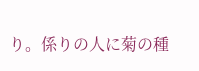り。係りの人に菊の種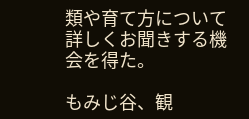類や育て方について詳しくお聞きする機会を得た。

もみじ谷、観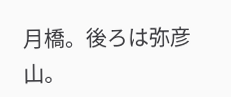月橋。後ろは弥彦山。